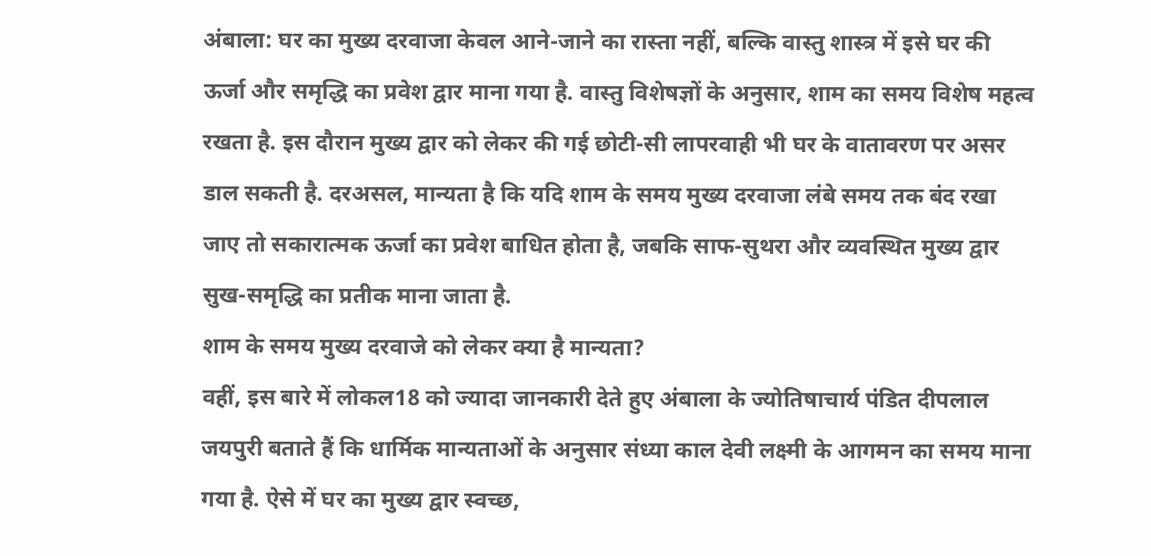अंबाला: घर का मुख्य दरवाजा केवल आने-जाने का रास्ता नहीं, बल्कि वास्तु शास्त्र में इसे घर की ऊर्जा और समृद्धि का प्रवेश द्वार माना गया है. वास्तु विशेषज्ञों के अनुसार, शाम का समय विशेष महत्व रखता है. इस दौरान मुख्य द्वार को लेकर की गई छोटी-सी लापरवाही भी घर के वातावरण पर असर डाल सकती है. दरअसल, मान्यता है कि यदि शाम के समय मुख्य दरवाजा लंबे समय तक बंद रखा जाए तो सकारात्मक ऊर्जा का प्रवेश बाधित होता है, जबकि साफ-सुथरा और व्यवस्थित मुख्य द्वार सुख-समृद्धि का प्रतीक माना जाता है.
शाम के समय मुख्य दरवाजे को लेकर क्या है मान्यता?
वहीं, इस बारे में लोकल18 को ज्यादा जानकारी देते हुए अंबाला के ज्योतिषाचार्य पंडित दीपलाल जयपुरी बताते हैं कि धार्मिक मान्यताओं के अनुसार संध्या काल देवी लक्ष्मी के आगमन का समय माना गया है. ऐसे में घर का मुख्य द्वार स्वच्छ,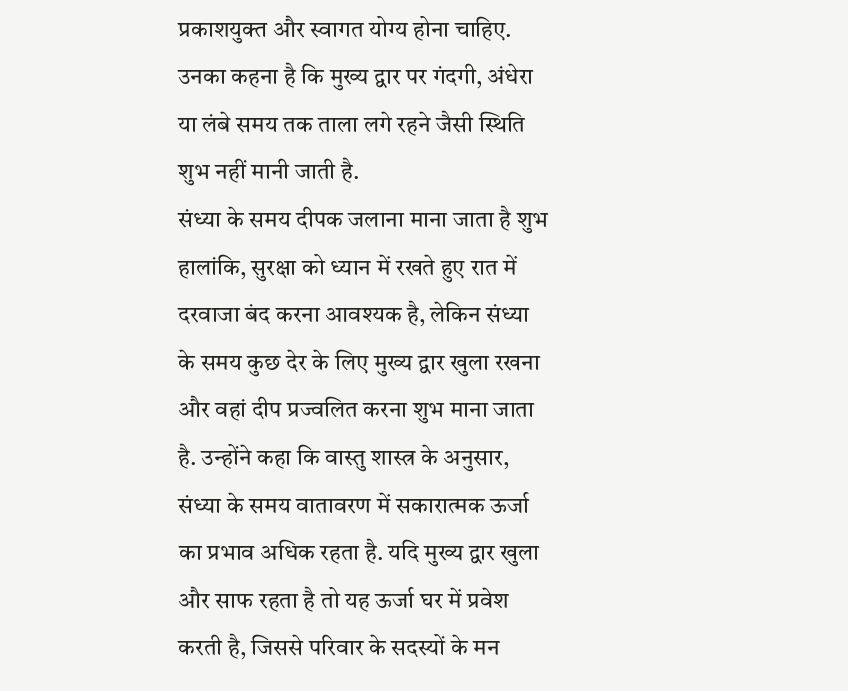प्रकाशयुक्त और स्वागत योग्य होना चाहिए. उनका कहना है कि मुख्य द्वार पर गंदगी, अंधेरा या लंबे समय तक ताला लगे रहने जैसी स्थिति शुभ नहीं मानी जाती है.
संध्या के समय दीपक जलाना माना जाता है शुभ
हालांकि, सुरक्षा को ध्यान में रखते हुए रात में दरवाजा बंद करना आवश्यक है, लेकिन संध्या के समय कुछ देर के लिए मुख्य द्वार खुला रखना और वहां दीप प्रज्वलित करना शुभ माना जाता है. उन्होंने कहा कि वास्तु शास्त्र के अनुसार, संध्या के समय वातावरण में सकारात्मक ऊर्जा का प्रभाव अधिक रहता है. यदि मुख्य द्वार खुला और साफ रहता है तो यह ऊर्जा घर में प्रवेश करती है, जिससे परिवार के सदस्यों के मन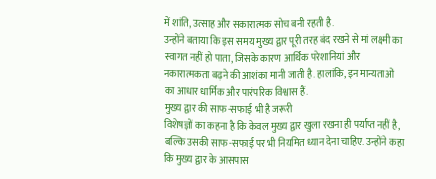में शांति, उत्साह और सकारात्मक सोच बनी रहती है.
उन्होंने बताया कि इस समय मुख्य द्वार पूरी तरह बंद रखने से मां लक्ष्मी का स्वागत नहीं हो पाता, जिसके कारण आर्थिक परेशानियां और नकारात्मकता बढ़ने की आशंका मानी जाती है. हालांकि, इन मान्यताओं का आधार धार्मिक और पारंपरिक विश्वास हैं.
मुख्य द्वार की साफ-सफाई भी है जरूरी
विशेषज्ञों का कहना है कि केवल मुख्य द्वार खुला रखना ही पर्याप्त नहीं है, बल्कि उसकी साफ-सफाई पर भी नियमित ध्यान देना चाहिए. उन्होंने कहा कि मुख्य द्वार के आसपास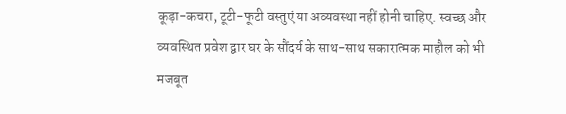कूड़ा-कचरा, टूटी-फूटी वस्तुएं या अव्यवस्था नहीं होनी चाहिए. स्वच्छ और व्यवस्थित प्रवेश द्वार घर के सौंदर्य के साथ-साथ सकारात्मक माहौल को भी मजबूत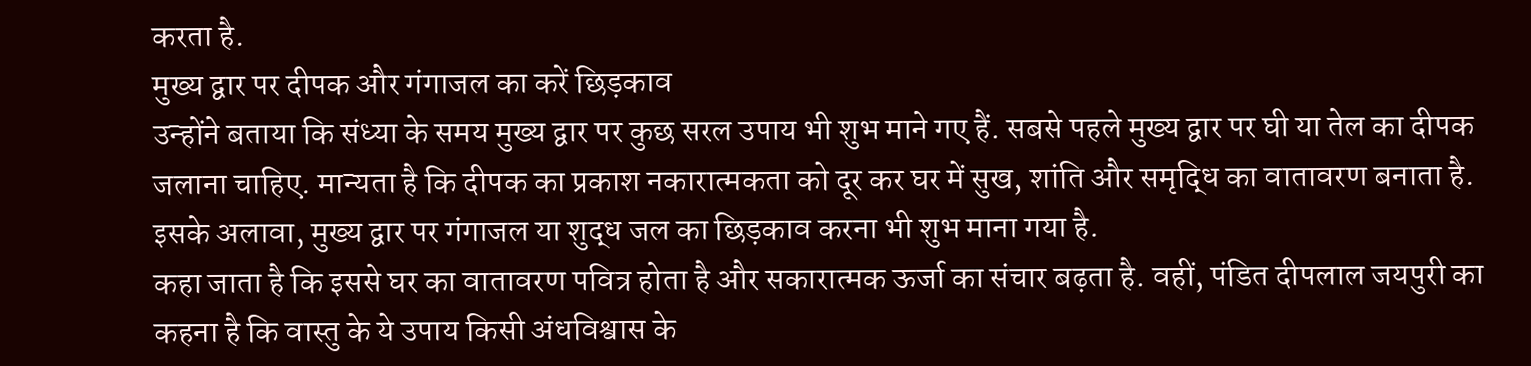करता है.
मुख्य द्वार पर दीपक और गंगाजल का करें छिड़काव
उन्होंने बताया कि संध्या के समय मुख्य द्वार पर कुछ सरल उपाय भी शुभ माने गए हैं. सबसे पहले मुख्य द्वार पर घी या तेल का दीपक जलाना चाहिए. मान्यता है कि दीपक का प्रकाश नकारात्मकता को दूर कर घर में सुख, शांति और समृद्धि का वातावरण बनाता है. इसके अलावा, मुख्य द्वार पर गंगाजल या शुद्ध जल का छिड़काव करना भी शुभ माना गया है.
कहा जाता है कि इससे घर का वातावरण पवित्र होता है और सकारात्मक ऊर्जा का संचार बढ़ता है. वहीं, पंडित दीपलाल जयपुरी का कहना है कि वास्तु के ये उपाय किसी अंधविश्वास के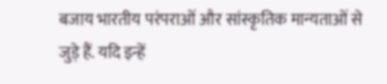बजाय भारतीय परंपराओं और सांस्कृतिक मान्यताओं से जुड़े हैं. यदि इन्हें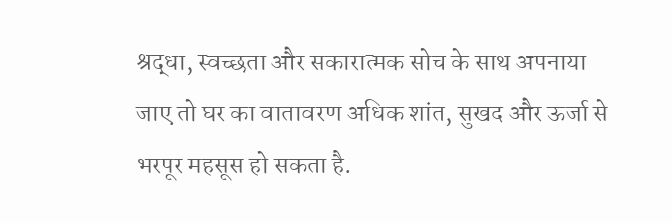श्रद्धा, स्वच्छता और सकारात्मक सोच के साथ अपनाया जाए तो घर का वातावरण अधिक शांत, सुखद और ऊर्जा से भरपूर महसूस हो सकता है.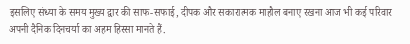इसलिए संध्या के समय मुख्य द्वार की साफ-सफाई, दीपक और सकारात्मक माहौल बनाए रखना आज भी कई परिवार अपनी दैनिक दिनचर्या का अहम हिस्सा मानते हैं.